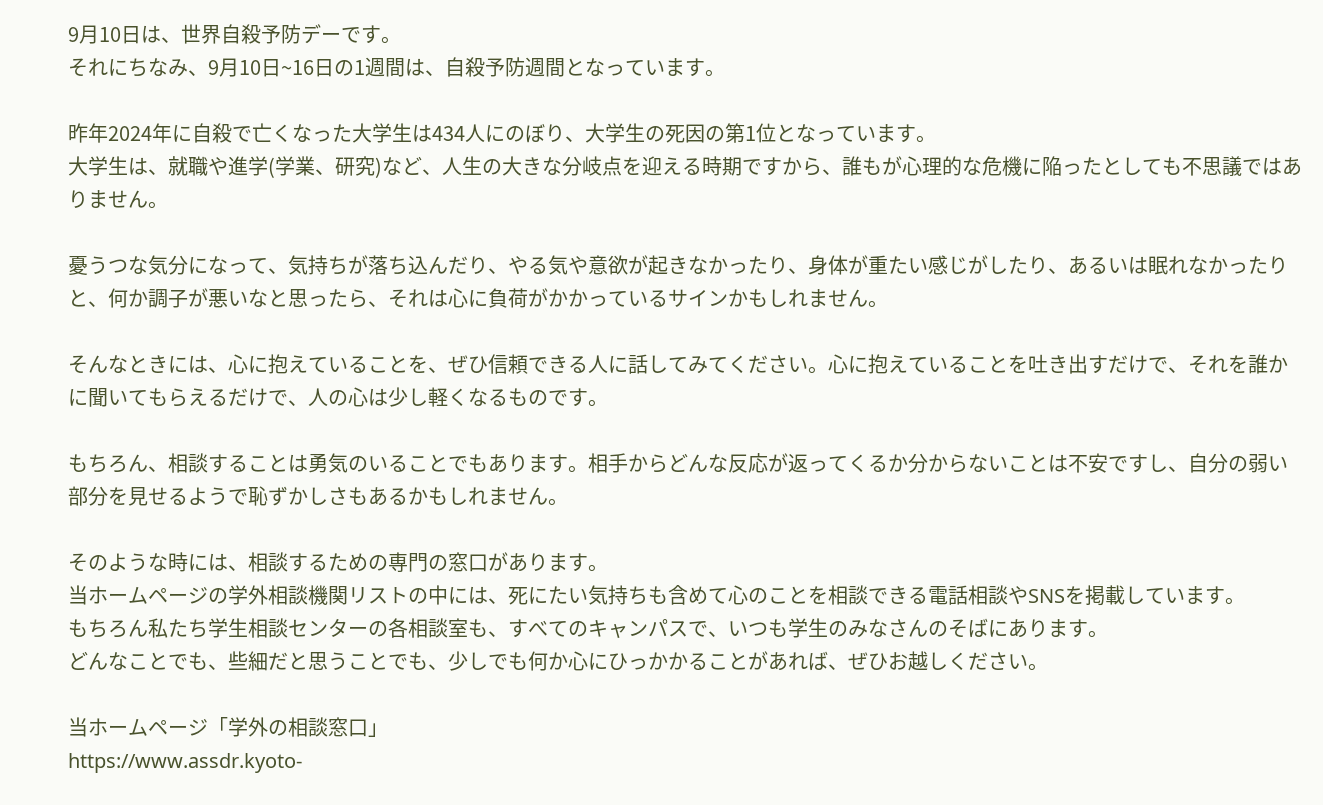9月10日は、世界自殺予防デーです。
それにちなみ、9月10日~16日の1週間は、自殺予防週間となっています。

昨年2024年に自殺で亡くなった大学生は434人にのぼり、大学生の死因の第1位となっています。
大学生は、就職や進学(学業、研究)など、人生の大きな分岐点を迎える時期ですから、誰もが心理的な危機に陥ったとしても不思議ではありません。

憂うつな気分になって、気持ちが落ち込んだり、やる気や意欲が起きなかったり、身体が重たい感じがしたり、あるいは眠れなかったりと、何か調子が悪いなと思ったら、それは心に負荷がかかっているサインかもしれません。

そんなときには、心に抱えていることを、ぜひ信頼できる人に話してみてください。心に抱えていることを吐き出すだけで、それを誰かに聞いてもらえるだけで、人の心は少し軽くなるものです。

もちろん、相談することは勇気のいることでもあります。相手からどんな反応が返ってくるか分からないことは不安ですし、自分の弱い部分を見せるようで恥ずかしさもあるかもしれません。

そのような時には、相談するための専門の窓口があります。
当ホームページの学外相談機関リストの中には、死にたい気持ちも含めて心のことを相談できる電話相談やSNSを掲載しています。
もちろん私たち学生相談センターの各相談室も、すべてのキャンパスで、いつも学生のみなさんのそばにあります。
どんなことでも、些細だと思うことでも、少しでも何か心にひっかかることがあれば、ぜひお越しください。

当ホームページ「学外の相談窓口」
https://www.assdr.kyoto-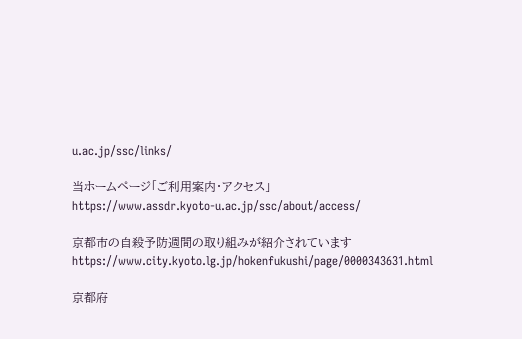u.ac.jp/ssc/links/

当ホームページ「ご利用案内・アクセス」
https://www.assdr.kyoto-u.ac.jp/ssc/about/access/

京都市の自殺予防週間の取り組みが紹介されています
https://www.city.kyoto.lg.jp/hokenfukushi/page/0000343631.html

京都府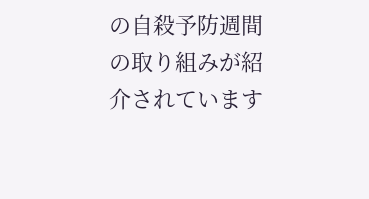の自殺予防週間の取り組みが紹介されています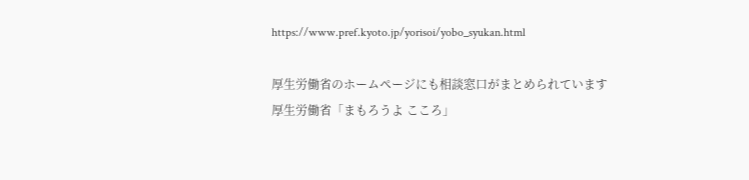https://www.pref.kyoto.jp/yorisoi/yobo_syukan.html

厚生労働省のホームページにも相談窓口がまとめられています
厚生労働省「まもろうよ こころ」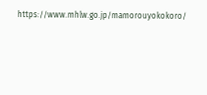https://www.mhlw.go.jp/mamorouyokokoro/